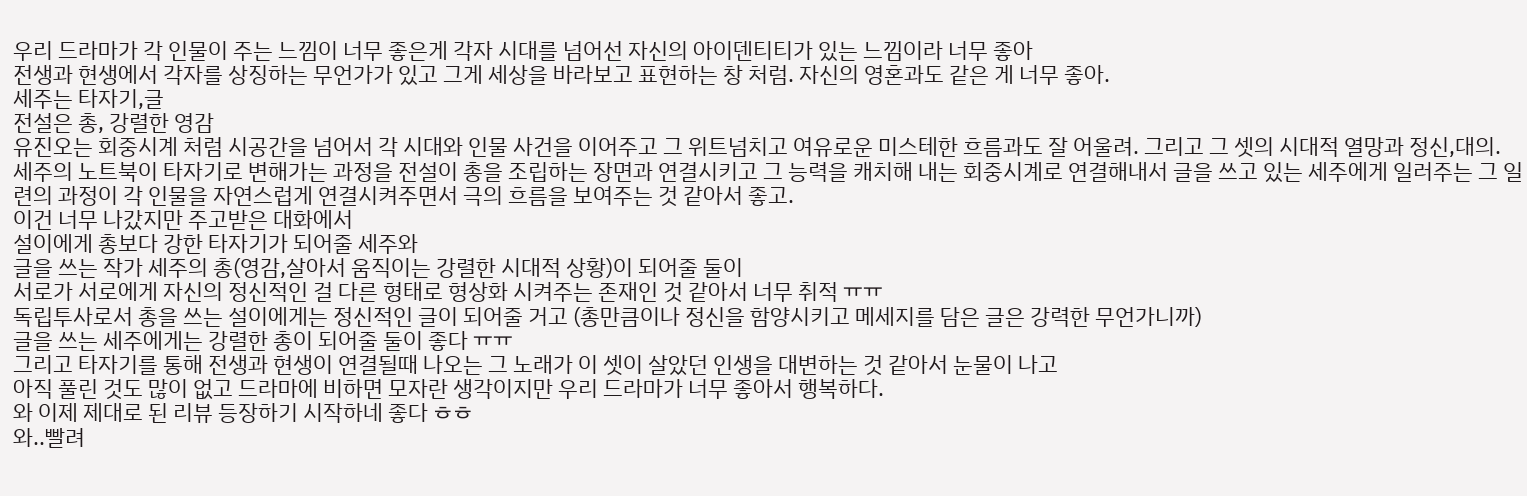우리 드라마가 각 인물이 주는 느낌이 너무 좋은게 각자 시대를 넘어선 자신의 아이덴티티가 있는 느낌이라 너무 좋아
전생과 현생에서 각자를 상징하는 무언가가 있고 그게 세상을 바라보고 표현하는 창 처럼. 자신의 영혼과도 같은 게 너무 좋아.
세주는 타자기,글
전설은 총, 강렬한 영감
유진오는 회중시계 처럼 시공간을 넘어서 각 시대와 인물 사건을 이어주고 그 위트넘치고 여유로운 미스테한 흐름과도 잘 어울려. 그리고 그 셋의 시대적 열망과 정신,대의.
세주의 노트북이 타자기로 변해가는 과정을 전설이 총을 조립하는 장면과 연결시키고 그 능력을 캐치해 내는 회중시계로 연결해내서 글을 쓰고 있는 세주에게 일러주는 그 일련의 과정이 각 인물을 자연스럽게 연결시켜주면서 극의 흐름을 보여주는 것 같아서 좋고.
이건 너무 나갔지만 주고받은 대화에서
설이에게 총보다 강한 타자기가 되어줄 세주와
글을 쓰는 작가 세주의 총(영감,살아서 움직이는 강렬한 시대적 상황)이 되어줄 둘이
서로가 서로에게 자신의 정신적인 걸 다른 형태로 형상화 시켜주는 존재인 것 같아서 너무 취적 ㅠㅠ
독립투사로서 총을 쓰는 설이에게는 정신적인 글이 되어줄 거고 (총만큼이나 정신을 함양시키고 메세지를 담은 글은 강력한 무언가니까)
글을 쓰는 세주에게는 강렬한 총이 되어줄 둘이 좋다 ㅠㅠ
그리고 타자기를 통해 전생과 현생이 연결될때 나오는 그 노래가 이 셋이 살았던 인생을 대변하는 것 같아서 눈물이 나고
아직 풀린 것도 많이 없고 드라마에 비하면 모자란 생각이지만 우리 드라마가 너무 좋아서 행복하다.
와 이제 제대로 된 리뷰 등장하기 시작하네 좋다 ㅎㅎ
와..빨려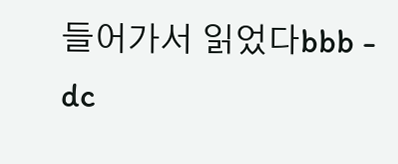들어가서 읽었다bbb - dc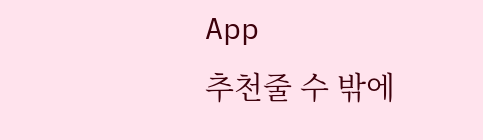App
추천줄 수 밖에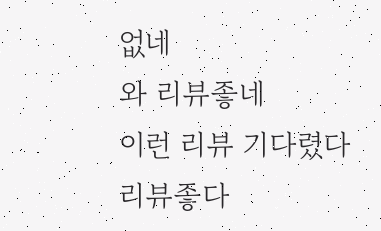없네
와 리뷰좋네
이런 리뷰 기다렸다
리뷰좋다